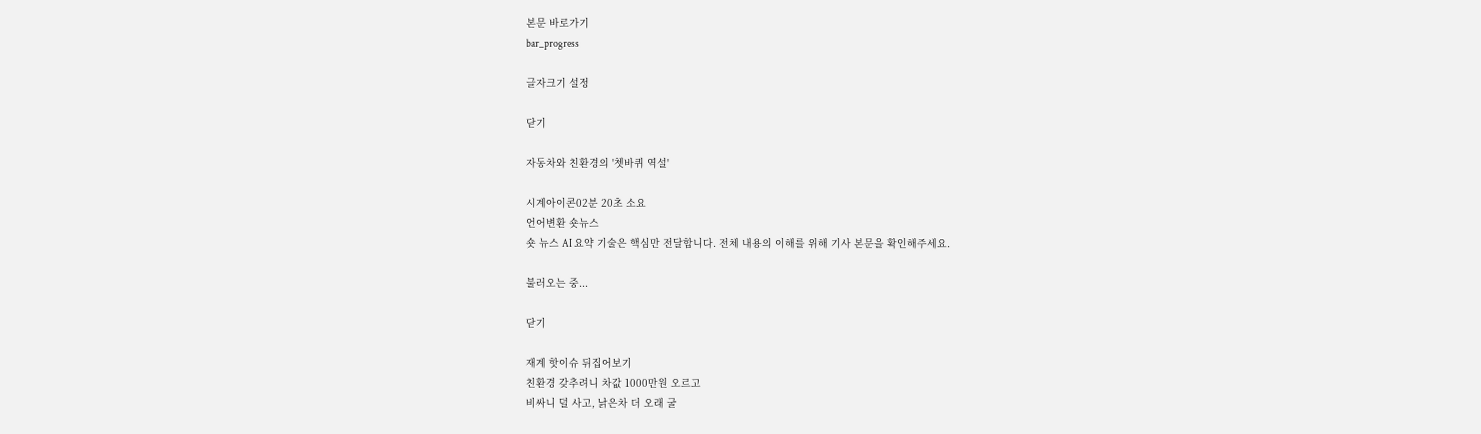본문 바로가기
bar_progress

글자크기 설정

닫기

자동차와 친환경의 '쳇바퀴 역설'

시계아이콘02분 20초 소요
언어변환 숏뉴스
숏 뉴스 AI 요약 기술은 핵심만 전달합니다. 전체 내용의 이해를 위해 기사 본문을 확인해주세요.

불러오는 중...

닫기

재계 핫이슈 뒤집어보기
친환경 갖추려니 차값 1000만원 오르고
비싸니 덜 사고, 낡은차 더 오래 굴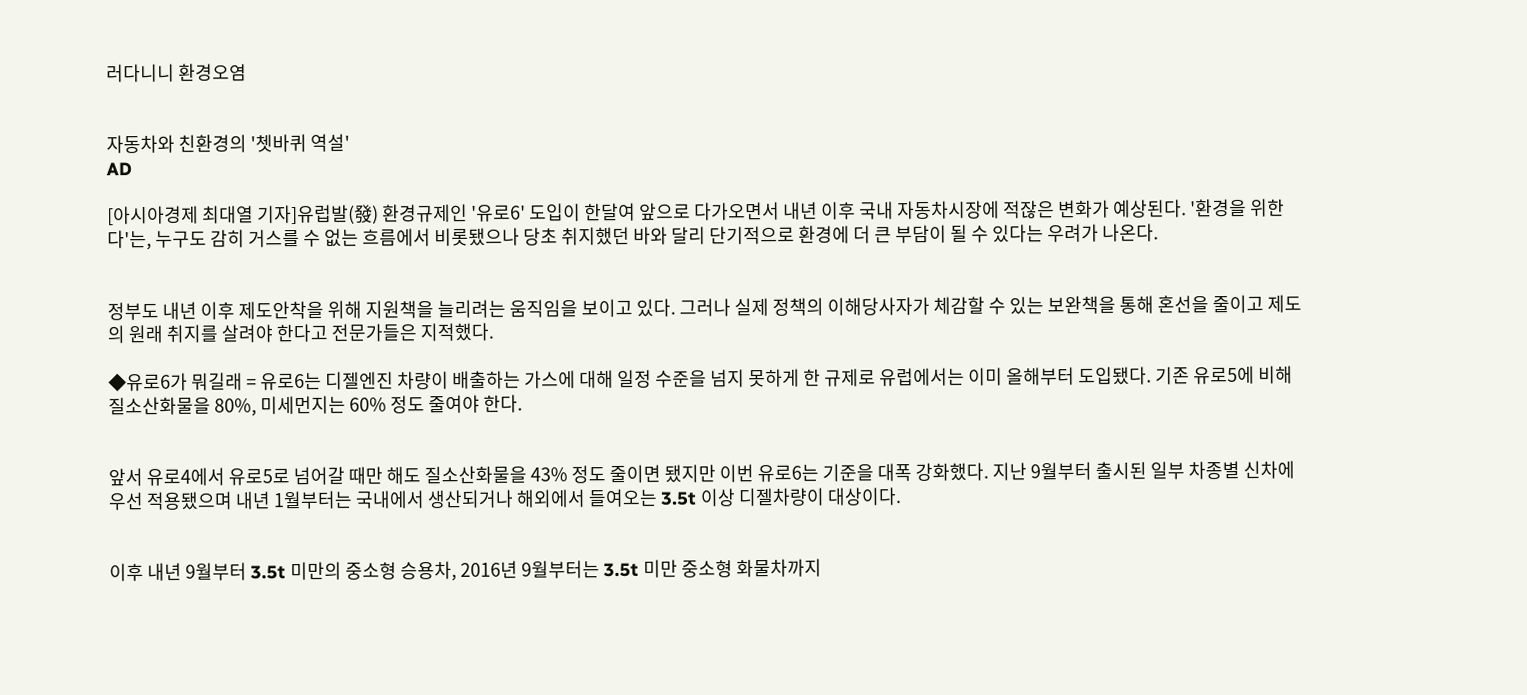러다니니 환경오염


자동차와 친환경의 '쳇바퀴 역설'
AD

[아시아경제 최대열 기자]유럽발(發) 환경규제인 '유로6' 도입이 한달여 앞으로 다가오면서 내년 이후 국내 자동차시장에 적잖은 변화가 예상된다. '환경을 위한다'는, 누구도 감히 거스를 수 없는 흐름에서 비롯됐으나 당초 취지했던 바와 달리 단기적으로 환경에 더 큰 부담이 될 수 있다는 우려가 나온다.


정부도 내년 이후 제도안착을 위해 지원책을 늘리려는 움직임을 보이고 있다. 그러나 실제 정책의 이해당사자가 체감할 수 있는 보완책을 통해 혼선을 줄이고 제도의 원래 취지를 살려야 한다고 전문가들은 지적했다.

◆유로6가 뭐길래 = 유로6는 디젤엔진 차량이 배출하는 가스에 대해 일정 수준을 넘지 못하게 한 규제로 유럽에서는 이미 올해부터 도입됐다. 기존 유로5에 비해 질소산화물을 80%, 미세먼지는 60% 정도 줄여야 한다.


앞서 유로4에서 유로5로 넘어갈 때만 해도 질소산화물을 43% 정도 줄이면 됐지만 이번 유로6는 기준을 대폭 강화했다. 지난 9월부터 출시된 일부 차종별 신차에 우선 적용됐으며 내년 1월부터는 국내에서 생산되거나 해외에서 들여오는 3.5t 이상 디젤차량이 대상이다.


이후 내년 9월부터 3.5t 미만의 중소형 승용차, 2016년 9월부터는 3.5t 미만 중소형 화물차까지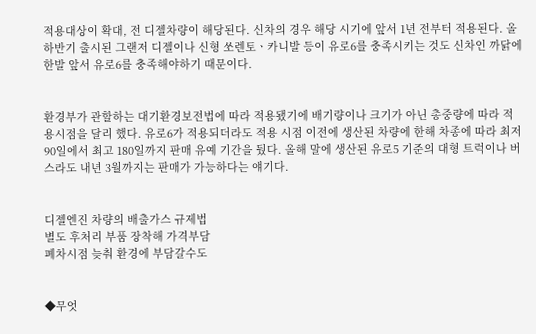적용대상이 확대, 전 디젤차량이 해당된다. 신차의 경우 해당 시기에 앞서 1년 전부터 적용된다. 올 하반기 출시된 그랜저 디젤이나 신형 쏘렌토ㆍ카니발 등이 유로6를 충족시키는 것도 신차인 까닭에 한발 앞서 유로6를 충족해야하기 때문이다.


환경부가 관할하는 대기환경보전법에 따라 적용됐기에 배기량이나 크기가 아닌 총중량에 따라 적용시점을 달리 했다. 유로6가 적용되더라도 적용 시점 이전에 생산된 차량에 한해 차종에 따라 최저 90일에서 최고 180일까지 판매 유예 기간을 뒀다. 올해 말에 생산된 유로5 기준의 대형 트럭이나 버스라도 내년 3월까지는 판매가 가능하다는 얘기다.


디젤엔진 차량의 배출가스 규제법
별도 후처리 부품 장착해 가격부담
폐차시점 늦춰 환경에 부담갈수도


◆무엇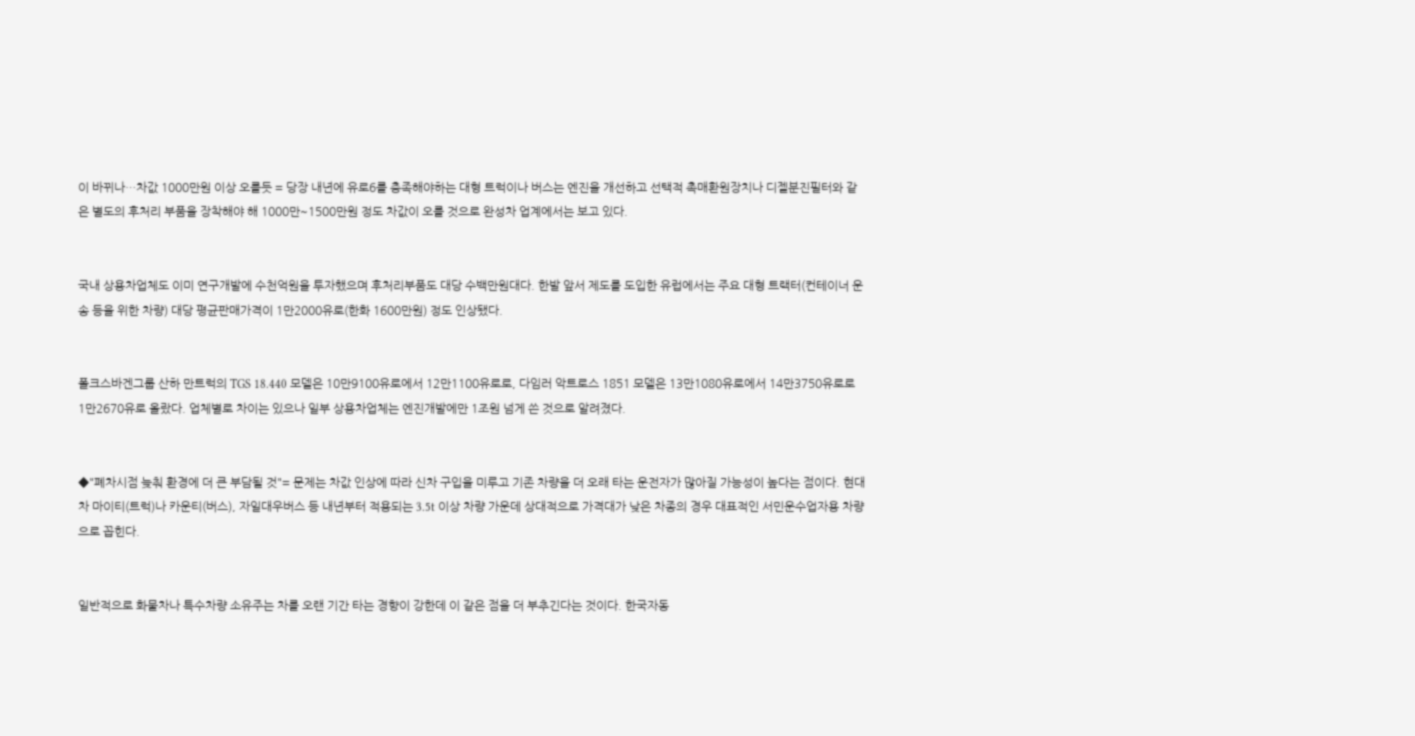이 바뀌나…차값 1000만원 이상 오를듯 = 당장 내년에 유로6를 충족해야하는 대형 트럭이나 버스는 엔진을 개선하고 선택적 촉매환원장치나 디젤분진필터와 같은 별도의 후처리 부품을 장착해야 해 1000만~1500만원 정도 차값이 오를 것으로 완성차 업계에서는 보고 있다.


국내 상용차업체도 이미 연구개발에 수천억원을 투자했으며 후처리부품도 대당 수백만원대다. 한발 앞서 제도를 도입한 유럽에서는 주요 대형 트랙터(컨테이너 운송 등을 위한 차량) 대당 평균판매가격이 1만2000유로(한화 1600만원) 정도 인상됐다.


폴크스바겐그룹 산하 만트럭의 TGS 18.440 모델은 10만9100유로에서 12만1100유로로, 다임러 악트로스 1851 모델은 13만1080유로에서 14만3750유로로 1만2670유로 올랐다. 업체별로 차이는 있으나 일부 상용차업체는 엔진개발에만 1조원 넘게 쓴 것으로 알려졌다.


◆"폐차시점 늦춰 환경에 더 큰 부담될 것"= 문제는 차값 인상에 따라 신차 구입을 미루고 기존 차량을 더 오래 타는 운전자가 많아질 가능성이 높다는 점이다. 현대차 마이티(트럭)나 카운티(버스), 자일대우버스 등 내년부터 적용되는 3.5t 이상 차량 가운데 상대적으로 가격대가 낮은 차종의 경우 대표적인 서민운수업자용 차량으로 꼽힌다.


일반적으로 화물차나 특수차량 소유주는 차를 오랜 기간 타는 경향이 강한데 이 같은 점을 더 부추긴다는 것이다. 한국자동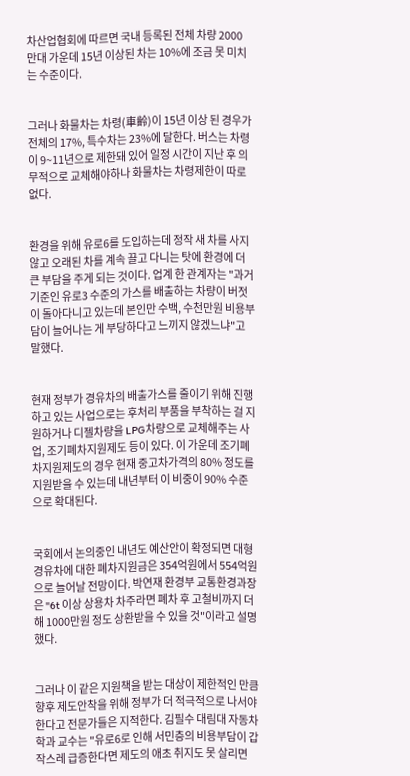차산업협회에 따르면 국내 등록된 전체 차량 2000만대 가운데 15년 이상된 차는 10%에 조금 못 미치는 수준이다.


그러나 화물차는 차령(車齡)이 15년 이상 된 경우가 전체의 17%, 특수차는 23%에 달한다. 버스는 차령이 9~11년으로 제한돼 있어 일정 시간이 지난 후 의무적으로 교체해야하나 화물차는 차령제한이 따로 없다.


환경을 위해 유로6를 도입하는데 정작 새 차를 사지 않고 오래된 차를 계속 끌고 다니는 탓에 환경에 더 큰 부담을 주게 되는 것이다. 업계 한 관계자는 "과거 기준인 유로3 수준의 가스를 배출하는 차량이 버젓이 돌아다니고 있는데 본인만 수백, 수천만원 비용부담이 늘어나는 게 부당하다고 느끼지 않겠느냐"고 말했다.


현재 정부가 경유차의 배출가스를 줄이기 위해 진행하고 있는 사업으로는 후처리 부품을 부착하는 걸 지원하거나 디젤차량을 LPG차량으로 교체해주는 사업, 조기폐차지원제도 등이 있다. 이 가운데 조기폐차지원제도의 경우 현재 중고차가격의 80% 정도를 지원받을 수 있는데 내년부터 이 비중이 90% 수준으로 확대된다.


국회에서 논의중인 내년도 예산안이 확정되면 대형 경유차에 대한 폐차지원금은 354억원에서 554억원으로 늘어날 전망이다. 박연재 환경부 교통환경과장은 "6t 이상 상용차 차주라면 폐차 후 고철비까지 더해 1000만원 정도 상환받을 수 있을 것"이라고 설명했다.


그러나 이 같은 지원책을 받는 대상이 제한적인 만큼 향후 제도안착을 위해 정부가 더 적극적으로 나서야 한다고 전문가들은 지적한다. 김필수 대림대 자동차학과 교수는 "유로6로 인해 서민층의 비용부담이 갑작스레 급증한다면 제도의 애초 취지도 못 살리면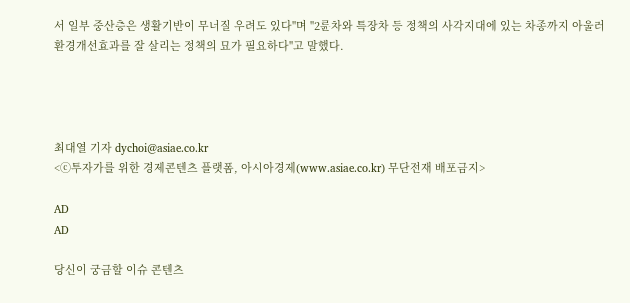서 일부 중산층은 생활기반이 무너질 우려도 있다"며 "2륜차와 특장차 등 정책의 사각지대에 있는 차종까지 아울러 환경개선효과를 잘 살리는 정책의 묘가 필요하다"고 말했다.




최대열 기자 dychoi@asiae.co.kr
<ⓒ투자가를 위한 경제콘텐츠 플랫폼, 아시아경제(www.asiae.co.kr) 무단전재 배포금지>

AD
AD

당신이 궁금할 이슈 콘텐츠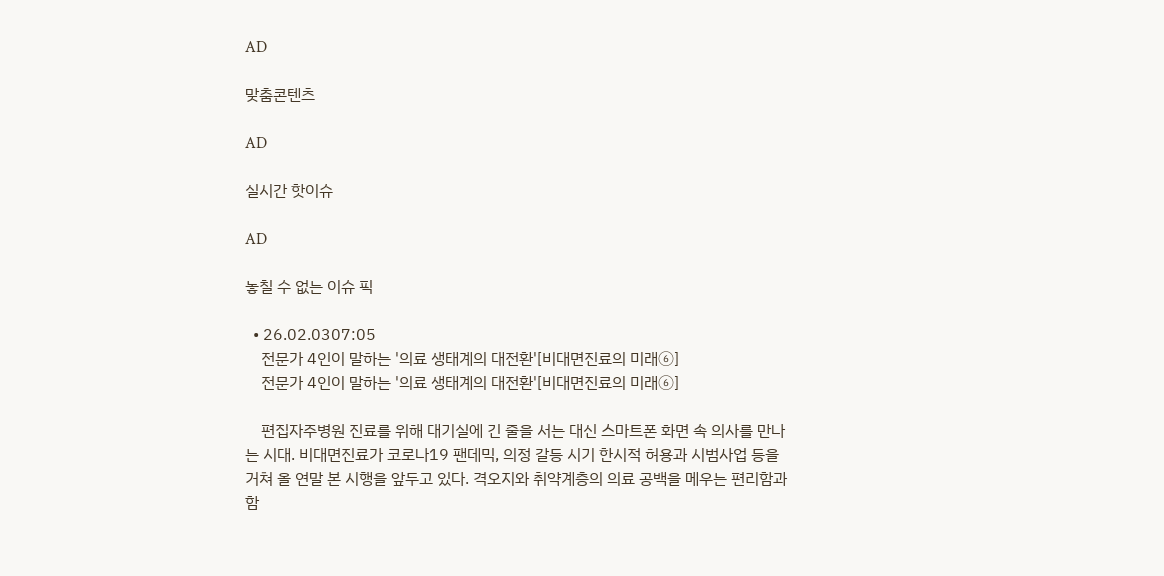AD

맞춤콘텐츠

AD

실시간 핫이슈

AD

놓칠 수 없는 이슈 픽

  • 26.02.0307:05
    전문가 4인이 말하는 '의료 생태계의 대전환'[비대면진료의 미래⑥]
    전문가 4인이 말하는 '의료 생태계의 대전환'[비대면진료의 미래⑥]

    편집자주병원 진료를 위해 대기실에 긴 줄을 서는 대신 스마트폰 화면 속 의사를 만나는 시대. 비대면진료가 코로나19 팬데믹, 의정 갈등 시기 한시적 허용과 시범사업 등을 거쳐 올 연말 본 시행을 앞두고 있다. 격오지와 취약계층의 의료 공백을 메우는 편리함과 함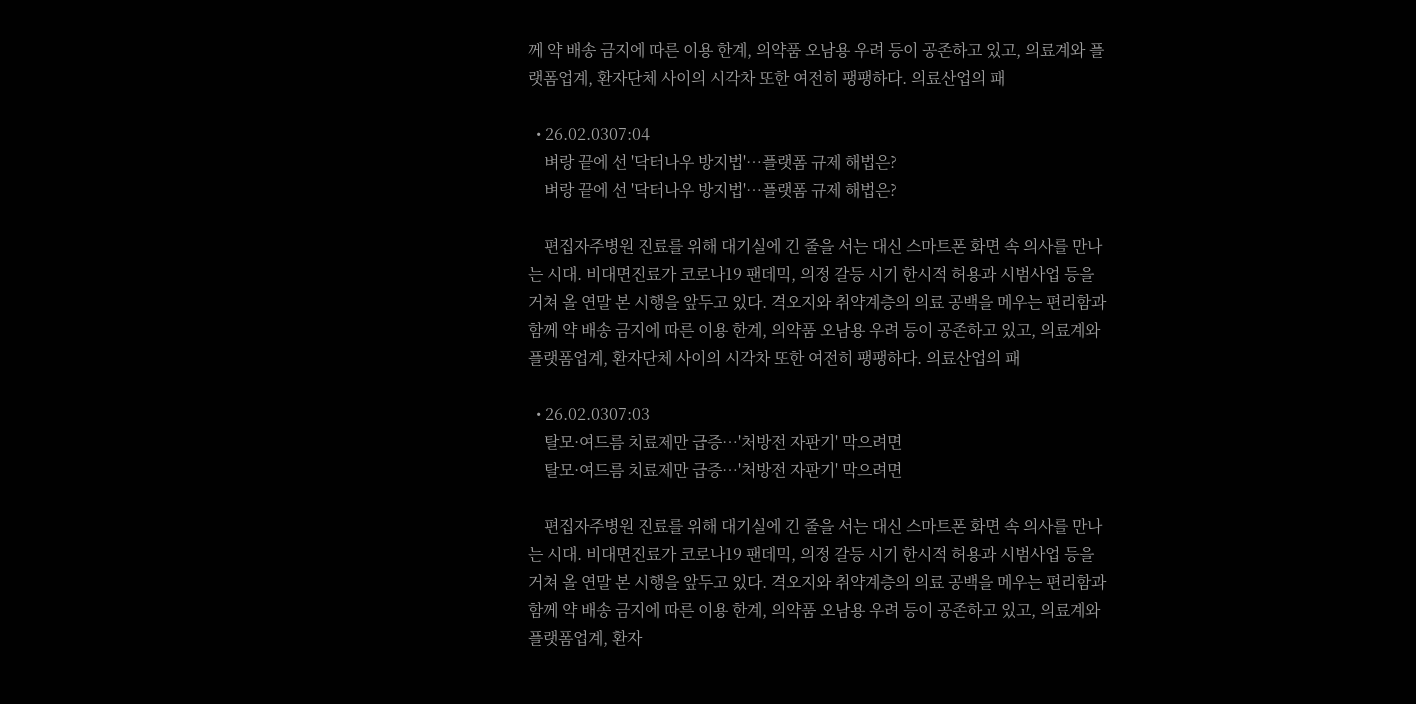께 약 배송 금지에 따른 이용 한계, 의약품 오남용 우려 등이 공존하고 있고, 의료계와 플랫폼업계, 환자단체 사이의 시각차 또한 여전히 팽팽하다. 의료산업의 패

  • 26.02.0307:04
    벼랑 끝에 선 '닥터나우 방지법'…플랫폼 규제 해법은?
    벼랑 끝에 선 '닥터나우 방지법'…플랫폼 규제 해법은?

    편집자주병원 진료를 위해 대기실에 긴 줄을 서는 대신 스마트폰 화면 속 의사를 만나는 시대. 비대면진료가 코로나19 팬데믹, 의정 갈등 시기 한시적 허용과 시범사업 등을 거쳐 올 연말 본 시행을 앞두고 있다. 격오지와 취약계층의 의료 공백을 메우는 편리함과 함께 약 배송 금지에 따른 이용 한계, 의약품 오남용 우려 등이 공존하고 있고, 의료계와 플랫폼업계, 환자단체 사이의 시각차 또한 여전히 팽팽하다. 의료산업의 패

  • 26.02.0307:03
    탈모·여드름 치료제만 급증…'처방전 자판기' 막으려면
    탈모·여드름 치료제만 급증…'처방전 자판기' 막으려면

    편집자주병원 진료를 위해 대기실에 긴 줄을 서는 대신 스마트폰 화면 속 의사를 만나는 시대. 비대면진료가 코로나19 팬데믹, 의정 갈등 시기 한시적 허용과 시범사업 등을 거쳐 올 연말 본 시행을 앞두고 있다. 격오지와 취약계층의 의료 공백을 메우는 편리함과 함께 약 배송 금지에 따른 이용 한계, 의약품 오남용 우려 등이 공존하고 있고, 의료계와 플랫폼업계, 환자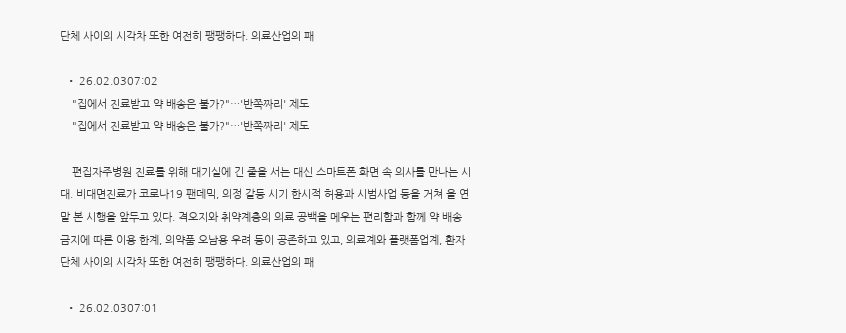단체 사이의 시각차 또한 여전히 팽팽하다. 의료산업의 패

  • 26.02.0307:02
    "집에서 진료받고 약 배송은 불가?"…'반쪽짜리' 제도
    "집에서 진료받고 약 배송은 불가?"…'반쪽짜리' 제도

    편집자주병원 진료를 위해 대기실에 긴 줄을 서는 대신 스마트폰 화면 속 의사를 만나는 시대. 비대면진료가 코로나19 팬데믹, 의정 갈등 시기 한시적 허용과 시범사업 등을 거쳐 올 연말 본 시행을 앞두고 있다. 격오지와 취약계층의 의료 공백을 메우는 편리함과 함께 약 배송 금지에 따른 이용 한계, 의약품 오남용 우려 등이 공존하고 있고, 의료계와 플랫폼업계, 환자단체 사이의 시각차 또한 여전히 팽팽하다. 의료산업의 패

  • 26.02.0307:01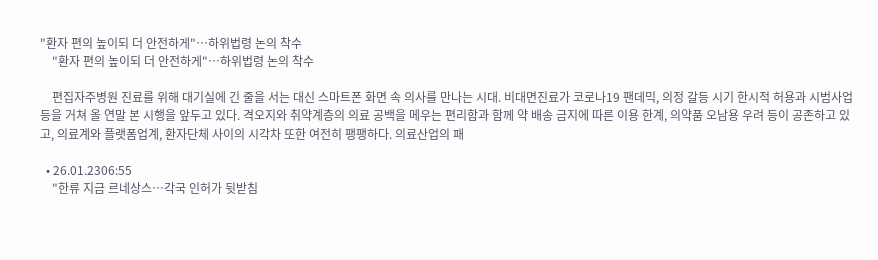"환자 편의 높이되 더 안전하게"…하위법령 논의 착수
    "환자 편의 높이되 더 안전하게"…하위법령 논의 착수

    편집자주병원 진료를 위해 대기실에 긴 줄을 서는 대신 스마트폰 화면 속 의사를 만나는 시대. 비대면진료가 코로나19 팬데믹, 의정 갈등 시기 한시적 허용과 시범사업 등을 거쳐 올 연말 본 시행을 앞두고 있다. 격오지와 취약계층의 의료 공백을 메우는 편리함과 함께 약 배송 금지에 따른 이용 한계, 의약품 오남용 우려 등이 공존하고 있고, 의료계와 플랫폼업계, 환자단체 사이의 시각차 또한 여전히 팽팽하다. 의료산업의 패

  • 26.01.2306:55
    "한류 지금 르네상스…각국 인허가 뒷받침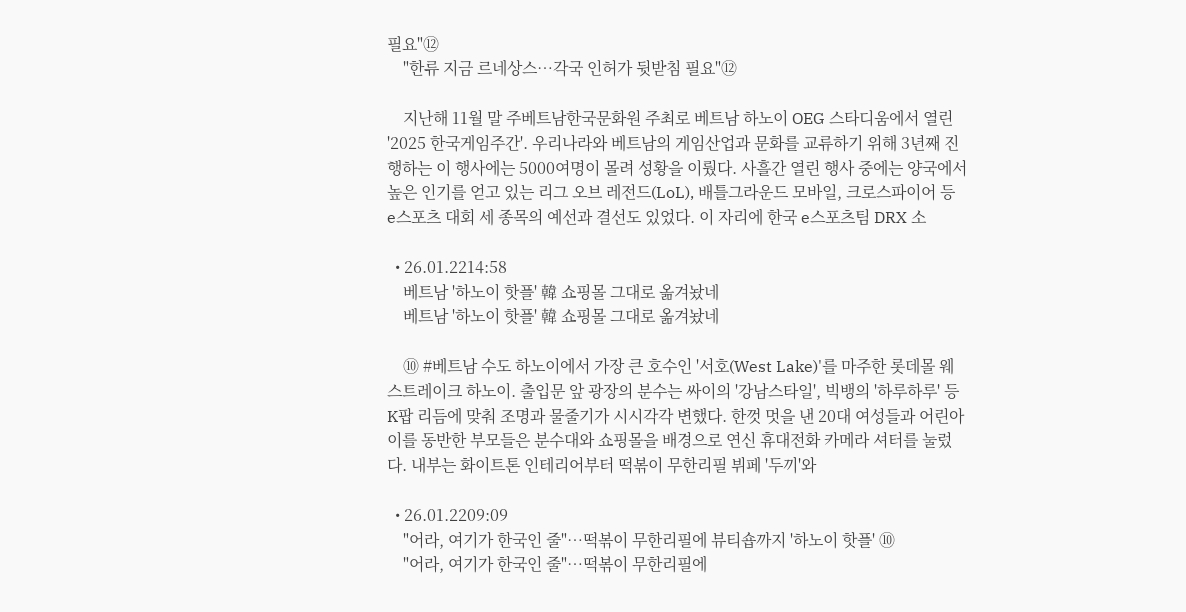필요"⑫
    "한류 지금 르네상스…각국 인허가 뒷받침 필요"⑫

    지난해 11월 말 주베트남한국문화원 주최로 베트남 하노이 OEG 스타디움에서 열린 '2025 한국게임주간'. 우리나라와 베트남의 게임산업과 문화를 교류하기 위해 3년째 진행하는 이 행사에는 5000여명이 몰려 성황을 이뤘다. 사흘간 열린 행사 중에는 양국에서 높은 인기를 얻고 있는 리그 오브 레전드(LoL), 배틀그라운드 모바일, 크로스파이어 등 e스포츠 대회 세 종목의 예선과 결선도 있었다. 이 자리에 한국 e스포츠팀 DRX 소

  • 26.01.2214:58
    베트남 '하노이 핫플' 韓 쇼핑몰 그대로 옮겨놨네
    베트남 '하노이 핫플' 韓 쇼핑몰 그대로 옮겨놨네

    ⑩ #베트남 수도 하노이에서 가장 큰 호수인 '서호(West Lake)'를 마주한 롯데몰 웨스트레이크 하노이. 출입문 앞 광장의 분수는 싸이의 '강남스타일', 빅뱅의 '하루하루' 등 K팝 리듬에 맞춰 조명과 물줄기가 시시각각 변했다. 한껏 멋을 낸 20대 여성들과 어린아이를 동반한 부모들은 분수대와 쇼핑몰을 배경으로 연신 휴대전화 카메라 셔터를 눌렀다. 내부는 화이트톤 인테리어부터 떡볶이 무한리필 뷔페 '두끼'와

  • 26.01.2209:09
    "어라, 여기가 한국인 줄"…떡볶이 무한리필에 뷰티숍까지 '하노이 핫플' ⑩
    "어라, 여기가 한국인 줄"…떡볶이 무한리필에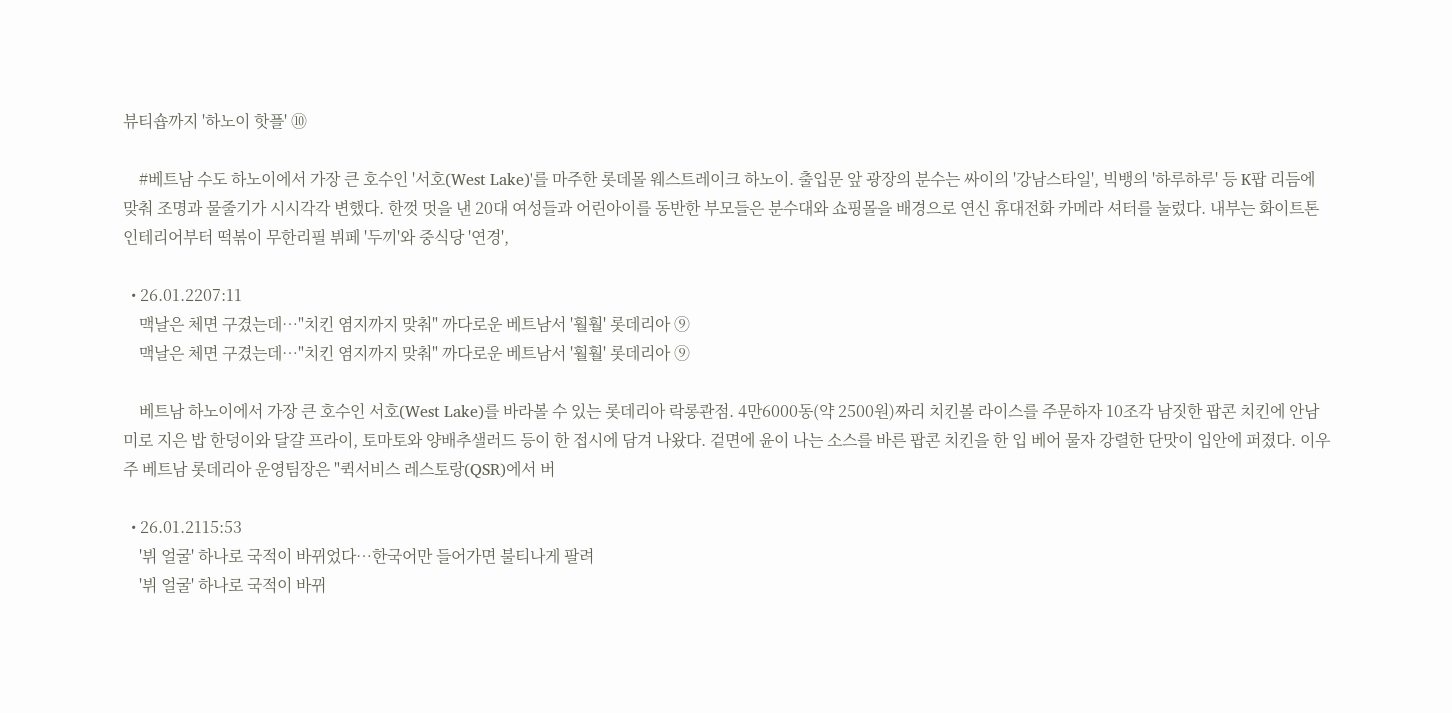뷰티숍까지 '하노이 핫플' ⑩

    #베트남 수도 하노이에서 가장 큰 호수인 '서호(West Lake)'를 마주한 롯데몰 웨스트레이크 하노이. 출입문 앞 광장의 분수는 싸이의 '강남스타일', 빅뱅의 '하루하루' 등 K팝 리듬에 맞춰 조명과 물줄기가 시시각각 변했다. 한껏 멋을 낸 20대 여성들과 어린아이를 동반한 부모들은 분수대와 쇼핑몰을 배경으로 연신 휴대전화 카메라 셔터를 눌렀다. 내부는 화이트톤 인테리어부터 떡볶이 무한리필 뷔페 '두끼'와 중식당 '연경',

  • 26.01.2207:11
    맥날은 체면 구겼는데…"치킨 염지까지 맞춰" 까다로운 베트남서 '훨훨' 롯데리아 ⑨
    맥날은 체면 구겼는데…"치킨 염지까지 맞춰" 까다로운 베트남서 '훨훨' 롯데리아 ⑨

    베트남 하노이에서 가장 큰 호수인 서호(West Lake)를 바라볼 수 있는 롯데리아 락롱콴점. 4만6000동(약 2500원)짜리 치킨볼 라이스를 주문하자 10조각 남짓한 팝콘 치킨에 안남미로 지은 밥 한덩이와 달걀 프라이, 토마토와 양배추샐러드 등이 한 접시에 담겨 나왔다. 겉면에 윤이 나는 소스를 바른 팝콘 치킨을 한 입 베어 물자 강렬한 단맛이 입안에 퍼졌다. 이우주 베트남 롯데리아 운영팀장은 "퀵서비스 레스토랑(QSR)에서 버

  • 26.01.2115:53
    '뷔 얼굴' 하나로 국적이 바뀌었다…한국어만 들어가면 불티나게 팔려
    '뷔 얼굴' 하나로 국적이 바뀌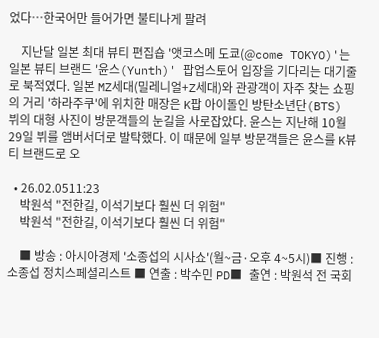었다…한국어만 들어가면 불티나게 팔려

    지난달 일본 최대 뷰티 편집숍 '앳코스메 도쿄(@come TOKYO)'는 일본 뷰티 브랜드 '윤스(Yunth)' 팝업스토어 입장을 기다리는 대기줄로 북적였다. 일본 MZ세대(밀레니얼+Z세대)와 관광객이 자주 찾는 쇼핑의 거리 '하라주쿠'에 위치한 매장은 K팝 아이돌인 방탄소년단(BTS) 뷔의 대형 사진이 방문객들의 눈길을 사로잡았다. 윤스는 지난해 10월29일 뷔를 앰버서더로 발탁했다. 이 때문에 일부 방문객들은 윤스를 K뷰티 브랜드로 오

  • 26.02.0511:23
    박원석 "전한길, 이석기보다 훨씬 더 위험"
    박원석 "전한길, 이석기보다 훨씬 더 위험"

    ■ 방송 : 아시아경제 '소종섭의 시사쇼'(월~금·오후 4~5시)■ 진행 : 소종섭 정치스페셜리스트 ■ 연출 : 박수민 PD■ 출연 : 박원석 전 국회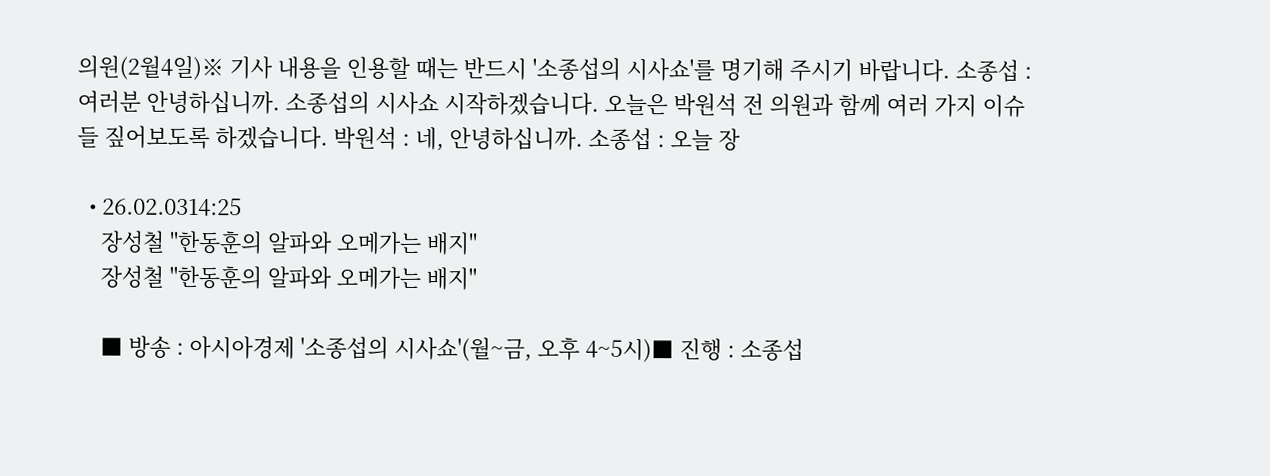의원(2월4일)※ 기사 내용을 인용할 때는 반드시 '소종섭의 시사쇼'를 명기해 주시기 바랍니다. 소종섭 : 여러분 안녕하십니까. 소종섭의 시사쇼 시작하겠습니다. 오늘은 박원석 전 의원과 함께 여러 가지 이슈들 짚어보도록 하겠습니다. 박원석 : 네, 안녕하십니까. 소종섭 : 오늘 장

  • 26.02.0314:25
    장성철 "한동훈의 알파와 오메가는 배지"
    장성철 "한동훈의 알파와 오메가는 배지"

    ■ 방송 : 아시아경제 '소종섭의 시사쇼'(월~금, 오후 4~5시)■ 진행 : 소종섭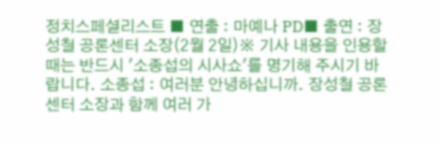정치스페셜리스트 ■ 연출 : 마예나 PD■ 출연 : 장성철 공론센터 소장(2월 2일)※ 기사 내용을 인용할 때는 반드시 '소종섭의 시사쇼'를 명기해 주시기 바랍니다. 소종섭 : 여러분 안녕하십니까. 장성철 공론센터 소장과 함께 여러 가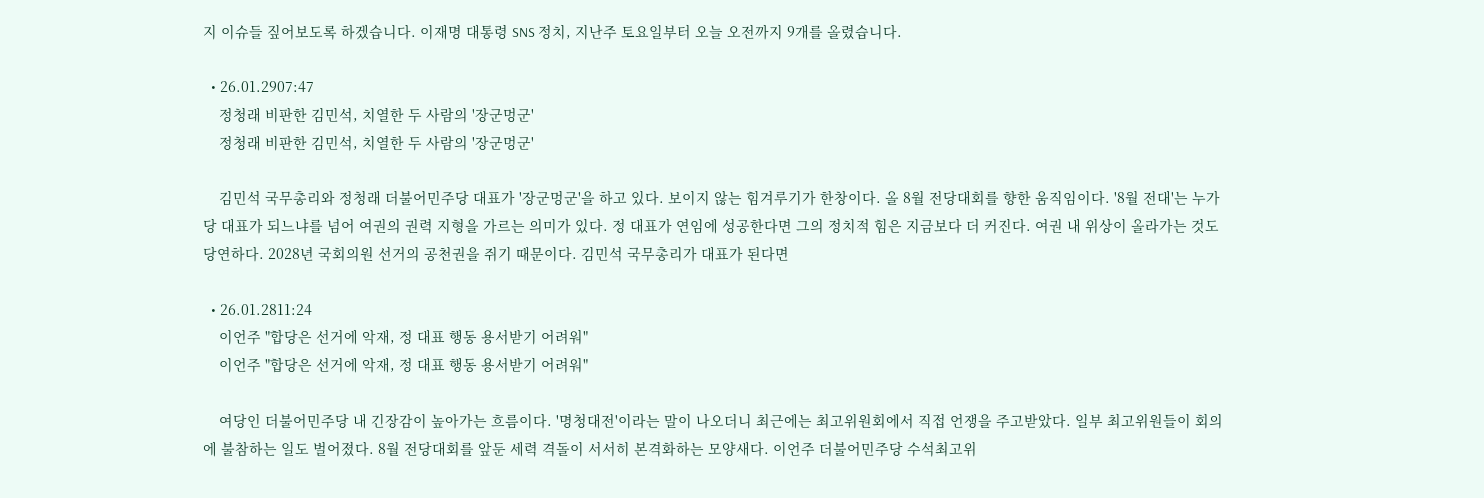지 이슈들 짚어보도록 하겠습니다. 이재명 대통령 SNS 정치, 지난주 토요일부터 오늘 오전까지 9개를 올렸습니다.

  • 26.01.2907:47
    정청래 비판한 김민석, 치열한 두 사람의 '장군멍군'
    정청래 비판한 김민석, 치열한 두 사람의 '장군멍군'

    김민석 국무총리와 정청래 더불어민주당 대표가 '장군멍군'을 하고 있다. 보이지 않는 힘겨루기가 한창이다. 올 8월 전당대회를 향한 움직임이다. '8월 전대'는 누가 당 대표가 되느냐를 넘어 여권의 권력 지형을 가르는 의미가 있다. 정 대표가 연임에 성공한다면 그의 정치적 힘은 지금보다 더 커진다. 여권 내 위상이 올라가는 것도 당연하다. 2028년 국회의원 선거의 공천권을 쥐기 때문이다. 김민석 국무총리가 대표가 된다면

  • 26.01.2811:24
    이언주 "합당은 선거에 악재, 정 대표 행동 용서받기 어려워"
    이언주 "합당은 선거에 악재, 정 대표 행동 용서받기 어려워"

    여당인 더불어민주당 내 긴장감이 높아가는 흐름이다. '명청대전'이라는 말이 나오더니 최근에는 최고위원회에서 직접 언쟁을 주고받았다. 일부 최고위원들이 회의에 불참하는 일도 벌어졌다. 8월 전당대회를 앞둔 세력 격돌이 서서히 본격화하는 모양새다. 이언주 더불어민주당 수석최고위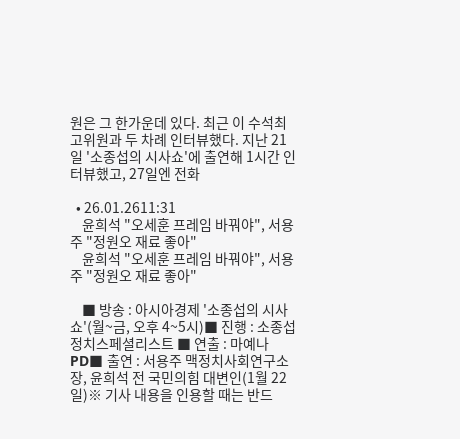원은 그 한가운데 있다. 최근 이 수석최고위원과 두 차례 인터뷰했다. 지난 21일 '소종섭의 시사쇼'에 출연해 1시간 인터뷰했고, 27일엔 전화

  • 26.01.2611:31
    윤희석 "오세훈 프레임 바꿔야", 서용주 "정원오 재료 좋아"
    윤희석 "오세훈 프레임 바꿔야", 서용주 "정원오 재료 좋아"

    ■ 방송 : 아시아경제 '소종섭의 시사쇼'(월~금, 오후 4~5시)■ 진행 : 소종섭 정치스페셜리스트 ■ 연출 : 마예나 PD■ 출연 : 서용주 맥정치사회연구소장, 윤희석 전 국민의힘 대변인(1월 22일)※ 기사 내용을 인용할 때는 반드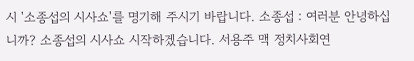시 '소종섭의 시사쇼'를 명기해 주시기 바랍니다. 소종섭 : 여러분 안녕하십니까? 소종섭의 시사쇼 시작하겠습니다. 서용주 맥 정치사회연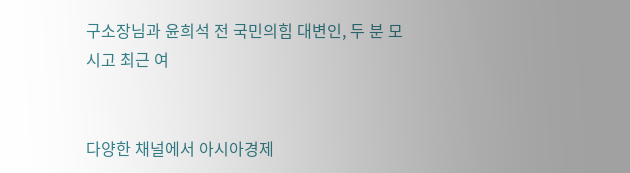구소장님과 윤희석 전 국민의힘 대변인, 두 분 모시고 최근 여


다양한 채널에서 아시아경제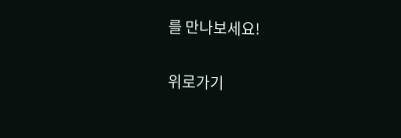를 만나보세요!

위로가기